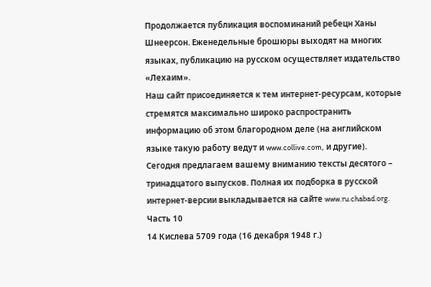Продолжается публикация воспоминаний ребецн Ханы Шнеерсон. Еженедельные брошюры выходят на многих языках, публикацию на русском осуществляет издательство «Лехаим».
Наш сайт присоединяется к тем интернет-ресурсам, которые стремятся максимально широко распространить информацию об этом благородном деле (на английском языке такую работу ведут и www.collive.com, и другие).
Сегодня предлагаем вашему вниманию тексты десятого – тринадцатого выпусков. Полная их подборка в русской интернет-версии выкладывается на сайте www.ru.chabad.org.
Часть 10
14 Кислева 5709 года (16 декабря 1948 г.)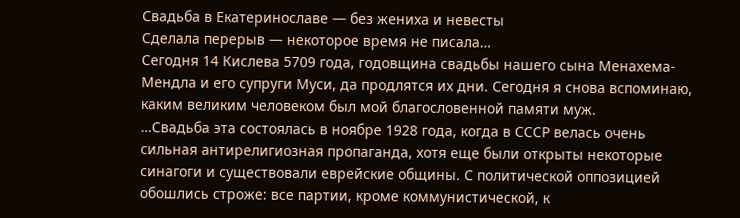Свадьба в Екатеринославе — без жениха и невесты
Сделала перерыв — некоторое время не писала…
Сегодня 14 Кислева 5709 года, годовщина свадьбы нашего сына Менахема-Мендла и его супруги Муси, да продлятся их дни. Сегодня я снова вспоминаю, каким великим человеком был мой благословенной памяти муж.
…Свадьба эта состоялась в ноябре 1928 года, когда в СССР велась очень сильная антирелигиозная пропаганда, хотя еще были открыты некоторые синагоги и существовали еврейские общины. С политической оппозицией обошлись строже: все партии, кроме коммунистической, к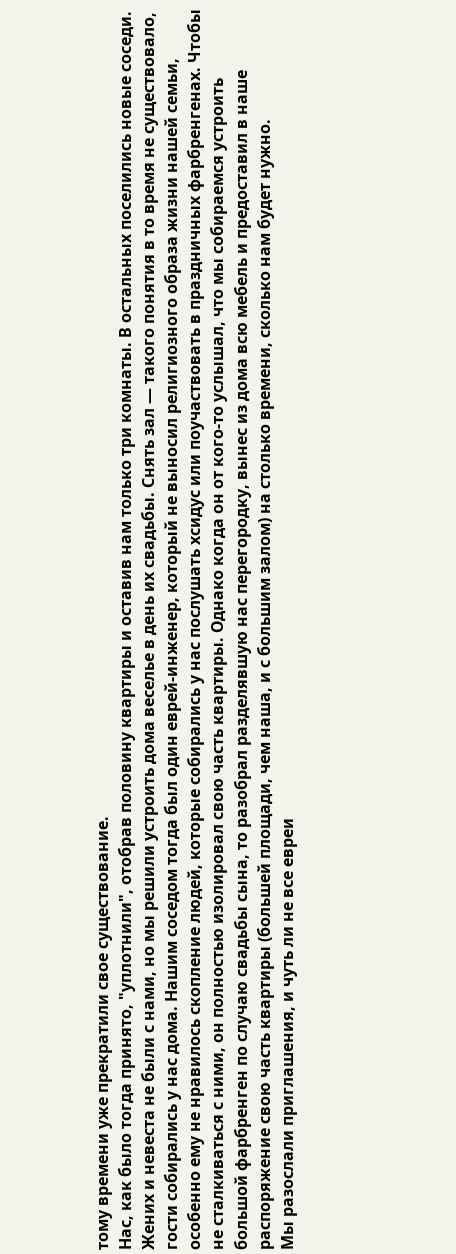тому времени уже прекратили свое существование.
Нас, как было тогда принято, "уплотнили", отобрав половину квартиры и оставив нам только три комнаты. В остальных поселились новые соседи.
Жених и невеста не были с нами, но мы решили устроить дома веселье в день их свадьбы. Снять зал — такого понятия в то время не существовало, гости собирались у нас дома. Нашим соседом тогда был один еврей-инженер, который не выносил религиозного образа жизни нашей семьи, особенно ему не нравилось скопление людей, которые собирались у нас послушать хсидус или поучаствовать в праздничных фарбренгенах. Чтобы не сталкиваться с ними, он полностью изолировал свою часть квартиры. Однако когда он от кого-то услышал, что мы собираемся устроить большой фарбренген по случаю свадьбы сына, то разобрал разделявшую нас перегородку, вынес из дома всю мебель и предоставил в наше распоряжение свою часть квартиры (большей площади, чем наша, и с большим залом) на столько времени, сколько нам будет нужно.
Мы разослали приглашения, и чуть ли не все евреи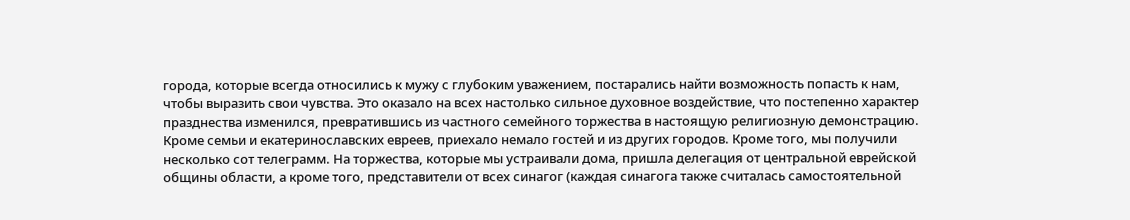города, которые всегда относились к мужу с глубоким уважением, постарались найти возможность попасть к нам, чтобы выразить свои чувства. Это оказало на всех настолько сильное духовное воздействие, что постепенно характер празднества изменился, превратившись из частного семейного торжества в настоящую религиозную демонстрацию.
Кроме семьи и екатеринославских евреев, приехало немало гостей и из других городов. Кроме того, мы получили несколько сот телеграмм. На торжества, которые мы устраивали дома, пришла делегация от центральной еврейской общины области, а кроме того, представители от всех синагог (каждая синагога также считалась самостоятельной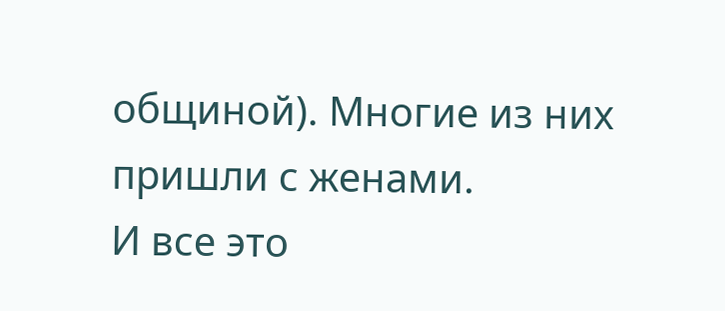общиной). Многие из них пришли с женами.
И все это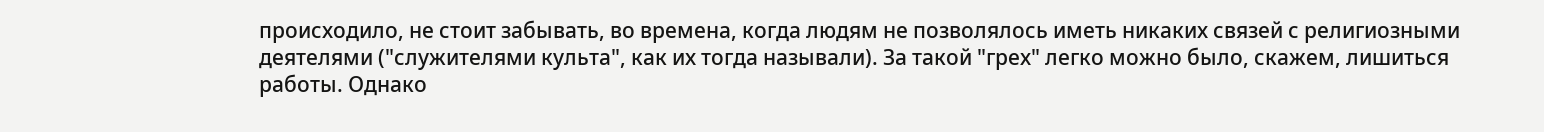происходило, не стоит забывать, во времена, когда людям не позволялось иметь никаких связей с религиозными деятелями ("служителями культа", как их тогда называли). За такой "грех" легко можно было, скажем, лишиться работы. Однако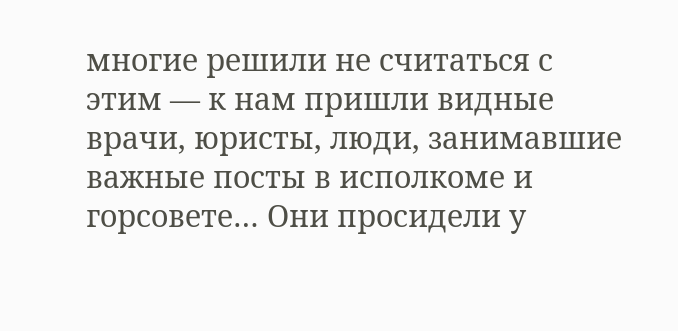многие решили не считаться с этим — к нам пришли видные врачи, юристы, люди, занимавшие важные посты в исполкоме и горсовете… Они просидели у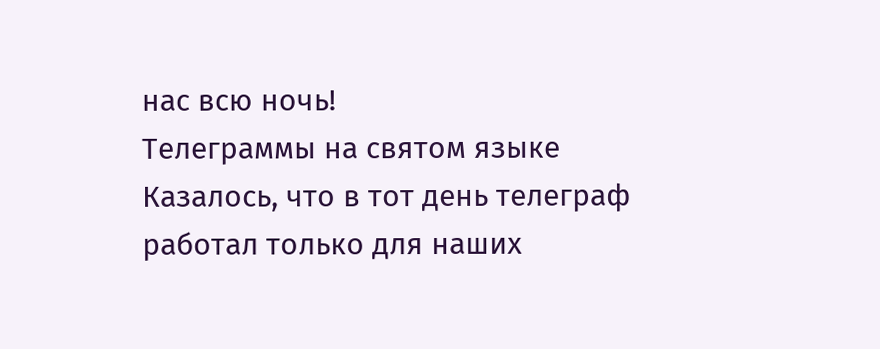нас всю ночь!
Телеграммы на святом языке
Казалось, что в тот день телеграф работал только для наших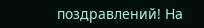поздравлений! На